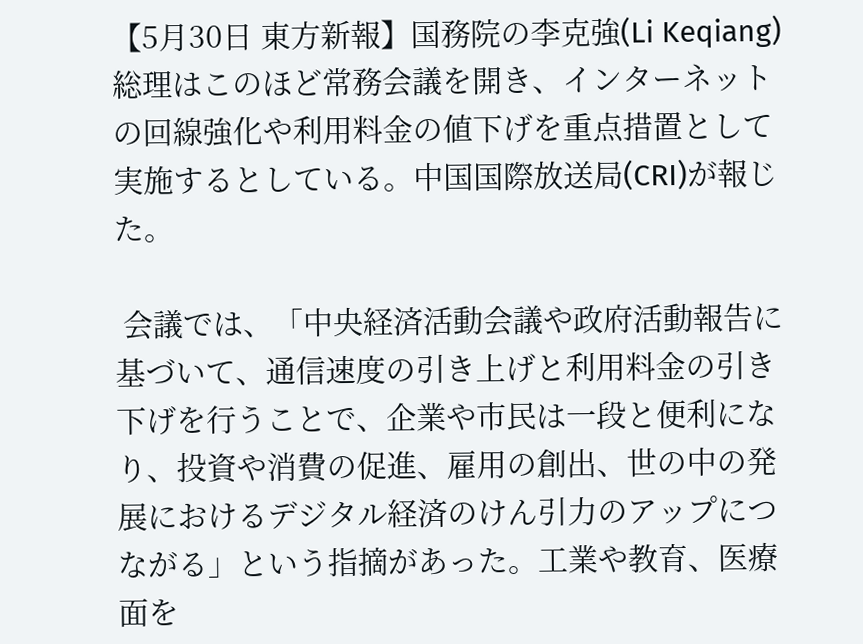【5月30日 東方新報】国務院の李克強(Li Keqiang)総理はこのほど常務会議を開き、インターネットの回線強化や利用料金の値下げを重点措置として実施するとしている。中国国際放送局(CRI)が報じた。

 会議では、「中央経済活動会議や政府活動報告に基づいて、通信速度の引き上げと利用料金の引き下げを行うことで、企業や市民は一段と便利になり、投資や消費の促進、雇用の創出、世の中の発展におけるデジタル経済のけん引力のアップにつながる」という指摘があった。工業や教育、医療面を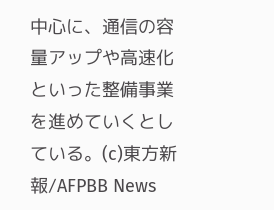中心に、通信の容量アップや高速化といった整備事業を進めていくとしている。(c)東方新報/AFPBB News